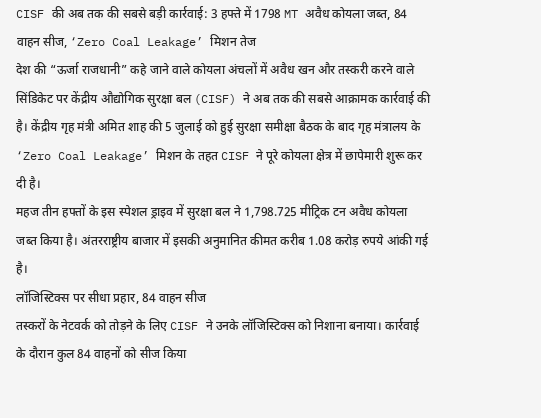CISF की अब तक की सबसे बड़ी कार्रवाई: 3 हफ्ते में 1798 MT अवैध कोयला जब्त, 84 वाहन सीज, ‘Zero Coal Leakage’ मिशन तेज
देश की “ऊर्जा राजधानी” कहे जाने वाले कोयला अंचलों में अवैध खन और तस्करी करने वाले सिंडिकेट पर केंद्रीय औद्योगिक सुरक्षा बल (CISF) ने अब तक की सबसे आक्रामक कार्रवाई की है। केंद्रीय गृह मंत्री अमित शाह की 5 जुलाई को हुई सुरक्षा समीक्षा बैठक के बाद गृह मंत्रालय के ‘Zero Coal Leakage’ मिशन के तहत CISF ने पूरे कोयला क्षेत्र में छापेमारी शुरू कर दी है।
महज तीन हफ्तों के इस स्पेशल ड्राइव में सुरक्षा बल ने 1,798.725 मीट्रिक टन अवैध कोयला जब्त किया है। अंतरराष्ट्रीय बाजार में इसकी अनुमानित कीमत करीब 1.08 करोड़ रुपये आंकी गई है।
लॉजिस्टिक्स पर सीधा प्रहार, 84 वाहन सीज
तस्करों के नेटवर्क को तोड़ने के लिए CISF ने उनके लॉजिस्टिक्स को निशाना बनाया। कार्रवाई के दौरान कुल 84 वाहनों को सीज किया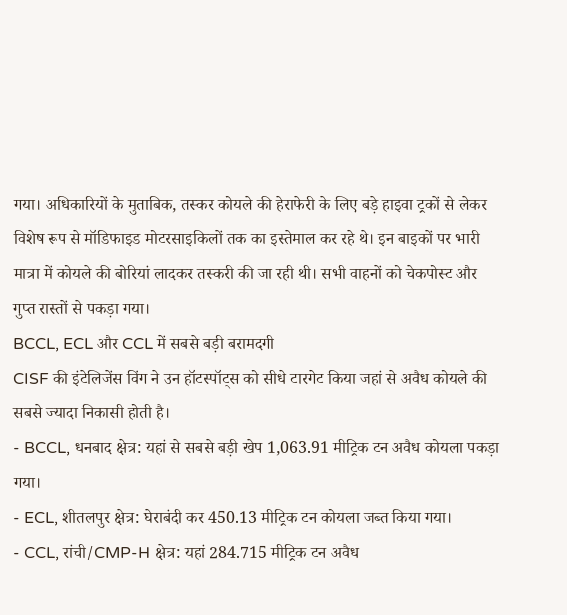गया। अधिकारियों के मुताबिक, तस्कर कोयले की हेराफेरी के लिए बड़े हाइवा ट्रकों से लेकर विशेष रूप से मॉडिफाइड मोटरसाइकिलों तक का इस्तेमाल कर रहे थे। इन बाइकों पर भारी मात्रा में कोयले की बोरियां लादकर तस्करी की जा रही थी। सभी वाहनों को चेकपोस्ट और गुप्त रास्तों से पकड़ा गया।
BCCL, ECL और CCL में सबसे बड़ी बरामदगी
CISF की इंटेलिजेंस विंग ने उन हॉटस्पॉट्स को सीधे टारगेट किया जहां से अवैध कोयले की सबसे ज्यादा निकासी होती है।
- BCCL, धनबाद क्षेत्र: यहां से सबसे बड़ी खेप 1,063.91 मीट्रिक टन अवैध कोयला पकड़ा गया।
- ECL, शीतलपुर क्षेत्र: घेराबंदी कर 450.13 मीट्रिक टन कोयला जब्त किया गया।
- CCL, रांची/CMP-H क्षेत्र: यहां 284.715 मीट्रिक टन अवैध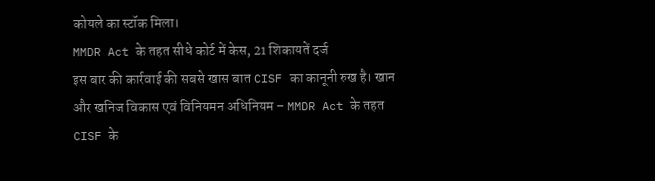कोयले का स्टॉक मिला।
MMDR Act के तहत सीधे कोर्ट में केस, 21 शिकायतें दर्ज
इस बार की कार्रवाई की सबसे खास बात CISF का कानूनी रुख है। खान और खनिज विकास एवं विनियमन अधिनियम – MMDR Act के तहत CISF के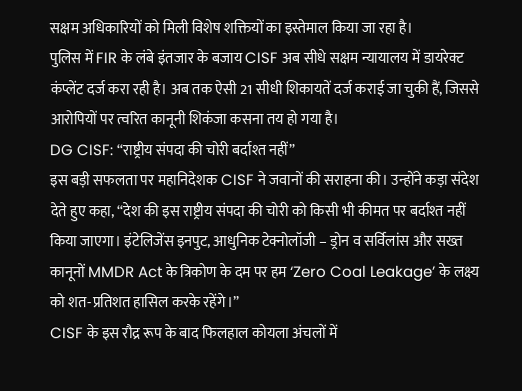सक्षम अधिकारियों को मिली विशेष शक्तियों का इस्तेमाल किया जा रहा है।
पुलिस में FIR के लंबे इंतजार के बजाय CISF अब सीधे सक्षम न्यायालय में डायरेक्ट कंप्लेंट दर्ज करा रही है। अब तक ऐसी 21 सीधी शिकायतें दर्ज कराई जा चुकी हैं, जिससे आरोपियों पर त्वरित कानूनी शिकंजा कसना तय हो गया है।
DG CISF: “राष्ट्रीय संपदा की चोरी बर्दाश्त नहीं”
इस बड़ी सफलता पर महानिदेशक CISF ने जवानों की सराहना की। उन्होंने कड़ा संदेश देते हुए कहा, “देश की इस राष्ट्रीय संपदा की चोरी को किसी भी कीमत पर बर्दाश्त नहीं किया जाएगा। इंटेलिजेंस इनपुट, आधुनिक टेक्नोलॉजी – ड्रोन व सर्विलांस और सख्त कानूनों MMDR Act के त्रिकोण के दम पर हम ‘Zero Coal Leakage’ के लक्ष्य को शत-प्रतिशत हासिल करके रहेंगे।”
CISF के इस रौद्र रूप के बाद फिलहाल कोयला अंचलों में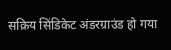सक्रिय सिंडिकेट अंडरग्राउंड हो गया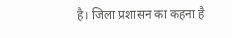है। जिला प्रशासन का कहना है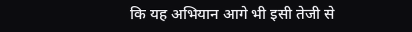कि यह अभियान आगे भी इसी तेजी से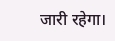जारी रहेगा।